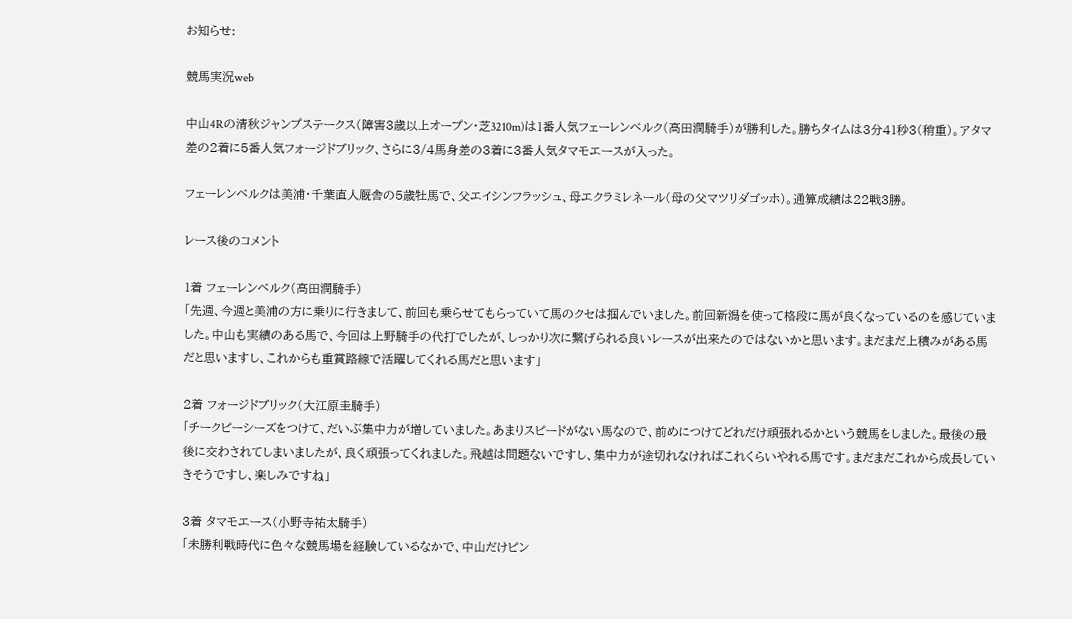お知らせ:

競馬実況web

中山4Rの清秋ジャンプステークス(障害3歳以上オープン・芝3210m)は1番人気フェーレンベルク(高田潤騎手)が勝利した。勝ちタイムは3分41秒3(稍重)。アタマ差の2着に5番人気フォージドブリック、さらに3/4馬身差の3着に3番人気タマモエースが入った。

フェーレンベルクは美浦・千葉直人厩舎の5歳牡馬で、父エイシンフラッシュ、母エクラミレネール(母の父マツリダゴッホ)。通算成績は22戦3勝。

レース後のコメント

1着 フェーレンベルク(高田潤騎手)
「先週、今週と美浦の方に乗りに行きまして、前回も乗らせてもらっていて馬のクセは掴んでいました。前回新潟を使って格段に馬が良くなっているのを感じていました。中山も実績のある馬で、今回は上野騎手の代打でしたが、しっかり次に繋げられる良いレースが出来たのではないかと思います。まだまだ上積みがある馬だと思いますし、これからも重賞路線で活躍してくれる馬だと思います」

2着 フォージドブリック(大江原圭騎手)
「チークピーシーズをつけて、だいぶ集中力が増していました。あまりスピードがない馬なので、前めにつけてどれだけ頑張れるかという競馬をしました。最後の最後に交わされてしまいましたが、良く頑張ってくれました。飛越は問題ないですし、集中力が途切れなければこれくらいやれる馬です。まだまだこれから成長していきそうですし、楽しみですね」

3着 タマモエース(小野寺祐太騎手)
「未勝利戦時代に色々な競馬場を経験しているなかで、中山だけピン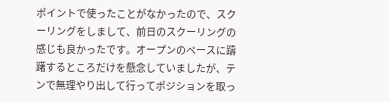ポイントで使ったことがなかったので、スクーリングをしまして、前日のスクーリングの感じも良かったです。オープンのペースに躊躇するところだけを懸念していましたが、テンで無理やり出して行ってポジションを取っ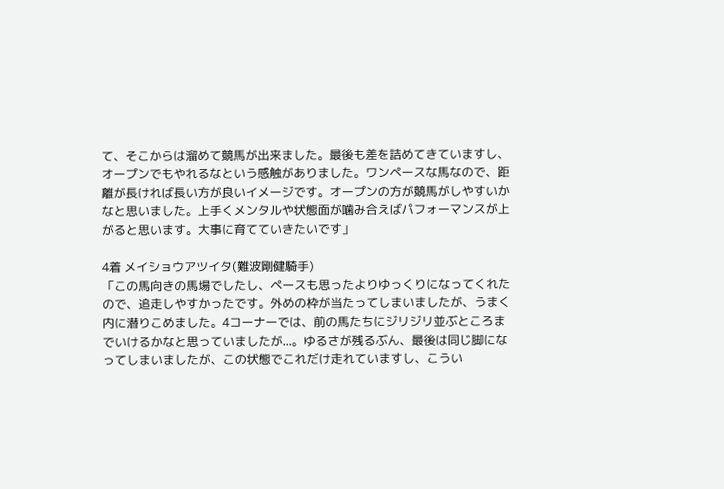て、そこからは溜めて競馬が出来ました。最後も差を詰めてきていますし、オープンでもやれるなという感触がありました。ワンペースな馬なので、距離が長ければ長い方が良いイメージです。オープンの方が競馬がしやすいかなと思いました。上手くメンタルや状態面が噛み合えばパフォーマンスが上がると思います。大事に育てていきたいです」

4着 メイショウアツイタ(難波剛健騎手)
「この馬向きの馬場でしたし、ペースも思ったよりゆっくりになってくれたので、追走しやすかったです。外めの枠が当たってしまいましたが、うまく内に潜りこめました。4コーナーでは、前の馬たちにジリジリ並ぶところまでいけるかなと思っていましたが...。ゆるさが残るぶん、最後は同じ脚になってしまいましたが、この状態でこれだけ走れていますし、こうい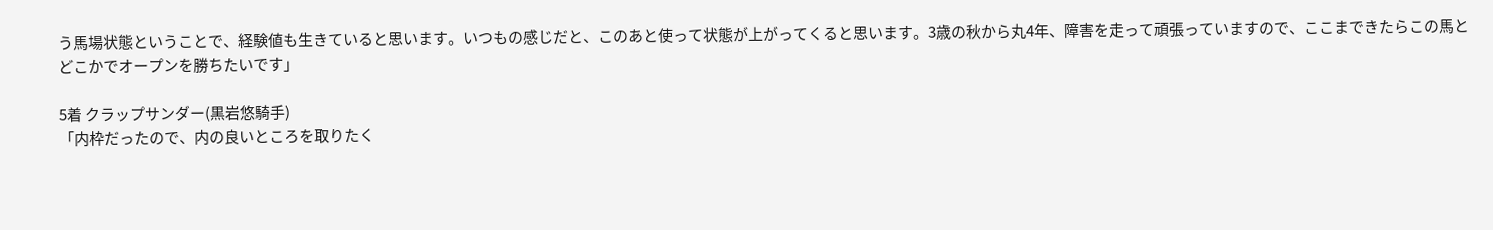う馬場状態ということで、経験値も生きていると思います。いつもの感じだと、このあと使って状態が上がってくると思います。3歳の秋から丸4年、障害を走って頑張っていますので、ここまできたらこの馬とどこかでオープンを勝ちたいです」

5着 クラップサンダー(黒岩悠騎手)
「内枠だったので、内の良いところを取りたく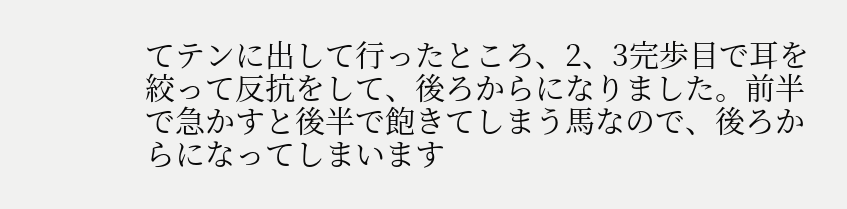てテンに出して行ったところ、2、3完歩目で耳を絞って反抗をして、後ろからになりました。前半で急かすと後半で飽きてしまう馬なので、後ろからになってしまいます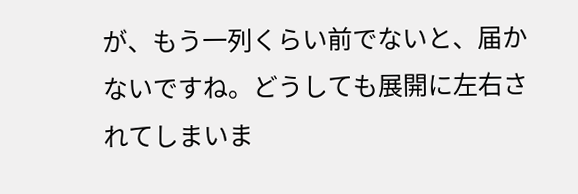が、もう一列くらい前でないと、届かないですね。どうしても展開に左右されてしまいま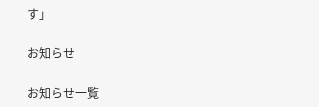す」

お知らせ

お知らせ一覧